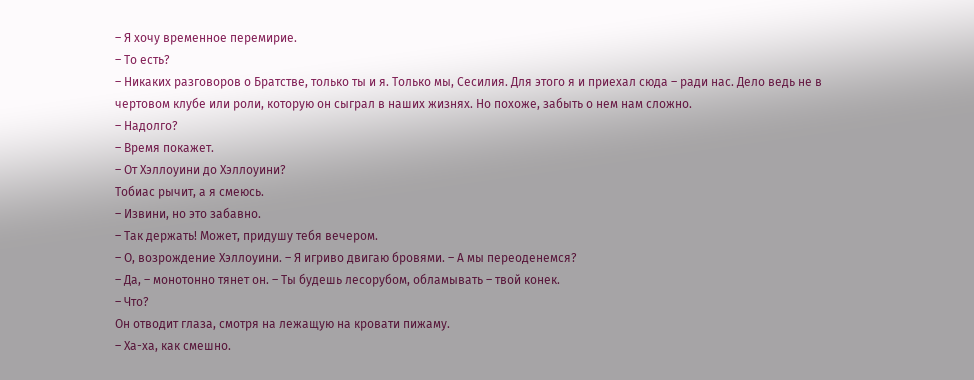– Я хочу временное перемирие.
– То есть?
– Никаких разговоров о Братстве, только ты и я. Только мы, Сесилия. Для этого я и приехал сюда – ради нас. Дело ведь не в чертовом клубе или роли, которую он сыграл в наших жизнях. Но похоже, забыть о нем нам сложно.
– Надолго?
– Время покажет.
– От Хэллоуини до Хэллоуини?
Тобиас рычит, а я смеюсь.
– Извини, но это забавно.
– Так держать! Может, придушу тебя вечером.
– О, возрождение Хэллоуини. – Я игриво двигаю бровями. – А мы переоденемся?
– Да, – монотонно тянет он. – Ты будешь лесорубом, обламывать – твой конек.
– Что?
Он отводит глаза, смотря на лежащую на кровати пижаму.
– Ха-ха, как смешно.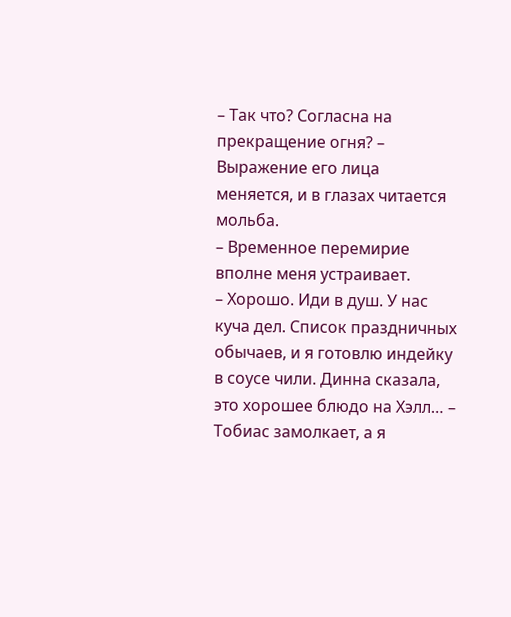– Так что? Согласна на прекращение огня? – Выражение его лица меняется, и в глазах читается мольба.
– Временное перемирие вполне меня устраивает.
– Хорошо. Иди в душ. У нас куча дел. Список праздничных обычаев, и я готовлю индейку в соусе чили. Динна сказала, это хорошее блюдо на Хэлл… – Тобиас замолкает, а я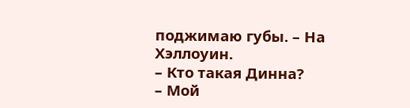поджимаю губы. – На Хэллоуин.
– Кто такая Динна?
– Мой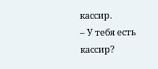кассир.
– У тебя есть кассир?